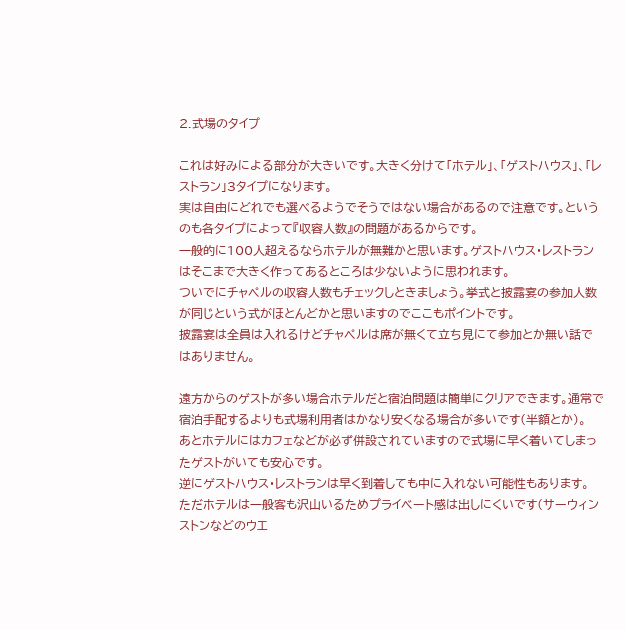2.式場のタイプ

これは好みによる部分が大きいです。大きく分けて「ホテル」、「ゲストハウス」、「レストラン」3タイプになります。
実は自由にどれでも選べるようでそうではない場合があるので注意です。というのも各タイプによって『収容人数』の問題があるからです。
一般的に100人超えるならホテルが無難かと思います。ゲストハウス・レストランはそこまで大きく作ってあるところは少ないように思われます。
ついでにチャペルの収容人数もチェックしときましょう。挙式と披露宴の参加人数が同じという式がほとんどかと思いますのでここもポイントです。
披露宴は全員は入れるけどチャペルは席が無くて立ち見にて参加とか無い話ではありません。

遠方からのゲストが多い場合ホテルだと宿泊問題は簡単にクリアできます。通常で宿泊手配するよりも式場利用者はかなり安くなる場合が多いです(半額とか)。
あとホテルにはカフェなどが必ず併設されていますので式場に早く着いてしまったゲストがいても安心です。
逆にゲストハウス・レストランは早く到着しても中に入れない可能性もあります。
ただホテルは一般客も沢山いるためプライベート感は出しにくいです(サーウィンストンなどのウエ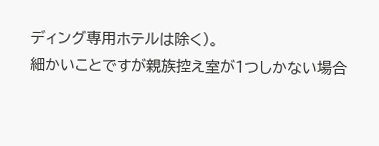ディング専用ホテルは除く)。
細かいことですが親族控え室が1つしかない場合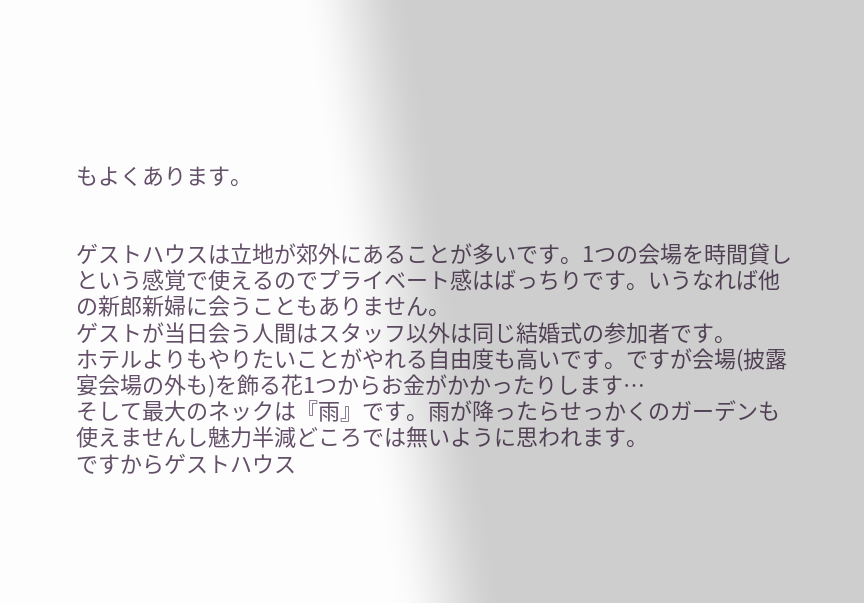もよくあります。


ゲストハウスは立地が郊外にあることが多いです。1つの会場を時間貸しという感覚で使えるのでプライベート感はばっちりです。いうなれば他の新郎新婦に会うこともありません。
ゲストが当日会う人間はスタッフ以外は同じ結婚式の参加者です。
ホテルよりもやりたいことがやれる自由度も高いです。ですが会場(披露宴会場の外も)を飾る花1つからお金がかかったりします…
そして最大のネックは『雨』です。雨が降ったらせっかくのガーデンも使えませんし魅力半減どころでは無いように思われます。
ですからゲストハウス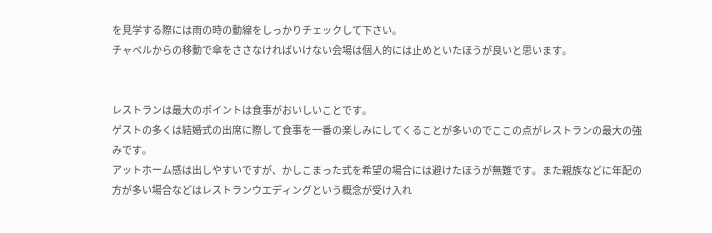を見学する際には雨の時の動線をしっかりチェックして下さい。
チャペルからの移動で傘をささなければいけない会場は個人的には止めといたほうが良いと思います。


レストランは最大のポイントは食事がおいしいことです。
ゲストの多くは結婚式の出席に際して食事を一番の楽しみにしてくることが多いのでここの点がレストランの最大の強みです。
アットホーム感は出しやすいですが、かしこまった式を希望の場合には避けたほうが無難です。また親族などに年配の方が多い場合などはレストランウエディングという概念が受け入れ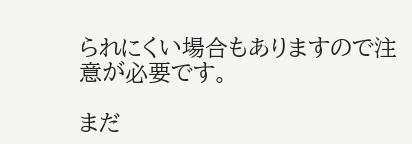られにくい場合もありますので注意が必要です。

まだ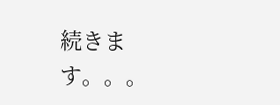続きます。。。